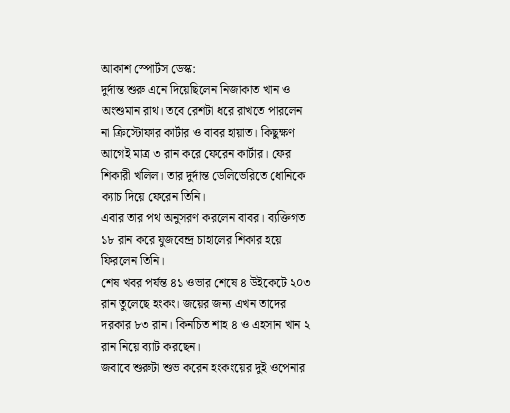আকাশ স্পোর্টস ডেস্ক:
দুর্দান্ত শুরু এনে দিয়েছিলেন নিজাকাত খান ও অংশুমান রাথ। তবে রেশটা ধরে রাখতে পারলেন না ক্রিস্টোফার কার্টার ও বাবর হায়াত। কিছুক্ষণ আগেই মাত্র ৩ রান করে ফেরেন কার্টার। ফের শিকারী খলিল। তার দুর্দান্ত ডেলিভেরিতে ধোনিকে ক্যাচ দিয়ে ফেরেন তিনি।
এবার তার পথ অনুসরণ করলেন বাবর। ব্যক্তিগত ১৮ রান করে যুজবেন্দ্র চাহালের শিকার হয়ে ফিরলেন তিনি।
শেষ খবর পর্যন্ত ৪১ ওভার শেষে ৪ উইকেটে ২০৩ রান তুলেছে হংকং। জয়ের জন্য এখন তাদের দরকার ৮৩ রান। কিনচিত শাহ ৪ ও এহসান খান ২ রান নিয়ে ব্যাট করছেন।
জবাবে শুরুটা শুভ করেন হংকংয়ের দুই ওপেনার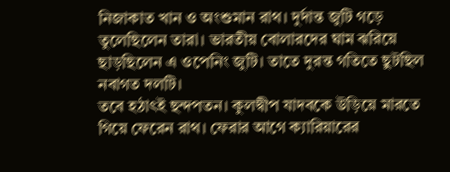নিজাকাত খান ও অংশুমান রাথ। দুর্দান্ত জুটি গড়ে তুলেছিলেন তারা। ভারতীয় বোলারদের ঘাম ঝরিয়ে ছাড়ছিলেন এ ওপেনিং জুটি। তাতে দুরন্ত গতিতে ছুটছিল নবাগত দলটি।
তবে হঠাৎই ছন্দপতন। কুলদ্বীপ যাদবকে উড়িয়ে মারতে গিয়ে ফেরেন রাথ। ফেরার আগে ক্যারিয়ারের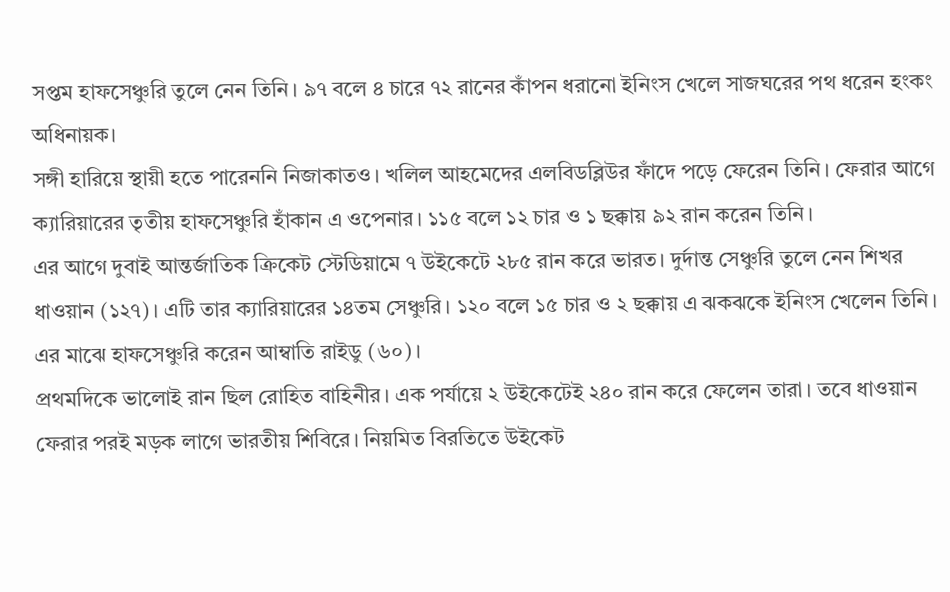সপ্তম হাফসেঞ্চুরি তুলে নেন তিনি। ৯৭ বলে ৪ চারে ৭২ রানের কাঁপন ধরানো ইনিংস খেলে সাজঘরের পথ ধরেন হংকং অধিনায়ক।
সঙ্গী হারিয়ে স্থায়ী হতে পারেননি নিজাকাতও। খলিল আহমেদের এলবিডব্লিউর ফাঁদে পড়ে ফেরেন তিনি। ফেরার আগে ক্যারিয়ারের তৃতীয় হাফসেঞ্চুরি হাঁকান এ ওপেনার। ১১৫ বলে ১২ চার ও ১ ছক্কায় ৯২ রান করেন তিনি।
এর আগে দুবাই আন্তর্জাতিক ক্রিকেট স্টেডিয়ামে ৭ উইকেটে ২৮৫ রান করে ভারত। দুর্দান্ত সেঞ্চুরি তুলে নেন শিখর ধাওয়ান (১২৭)। এটি তার ক্যারিয়ারের ১৪তম সেঞ্চুরি। ১২০ বলে ১৫ চার ও ২ ছক্কায় এ ঝকঝকে ইনিংস খেলেন তিনি। এর মাঝে হাফসেঞ্চুরি করেন আম্বাতি রাইডু (৬০)।
প্রথমদিকে ভালোই রান ছিল রোহিত বাহিনীর। এক পর্যায়ে ২ উইকেটেই ২৪০ রান করে ফেলেন তারা। তবে ধাওয়ান ফেরার পরই মড়ক লাগে ভারতীয় শিবিরে। নিয়মিত বিরতিতে উইকেট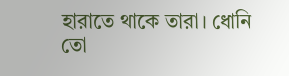হারাতে থাকে তারা। ধোনি তো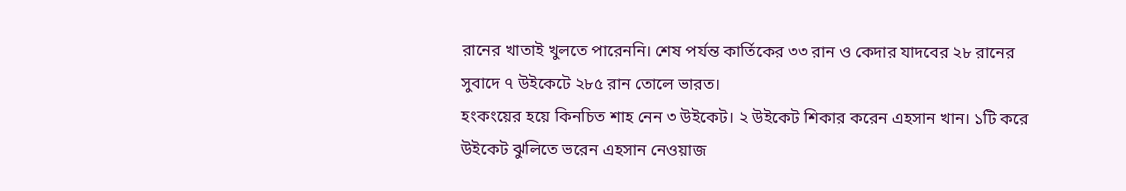রানের খাতাই খুলতে পারেননি। শেষ পর্যন্ত কার্তিকের ৩৩ রান ও কেদার যাদবের ২৮ রানের সুবাদে ৭ উইকেটে ২৮৫ রান তোলে ভারত।
হংকংয়ের হয়ে কিনচিত শাহ নেন ৩ উইকেট। ২ উইকেট শিকার করেন এহসান খান। ১টি করে উইকেট ঝুলিতে ভরেন এহসান নেওয়াজ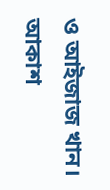ও আইজাজ খান।
আকাশ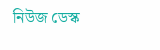নিউজ ডেস্ক